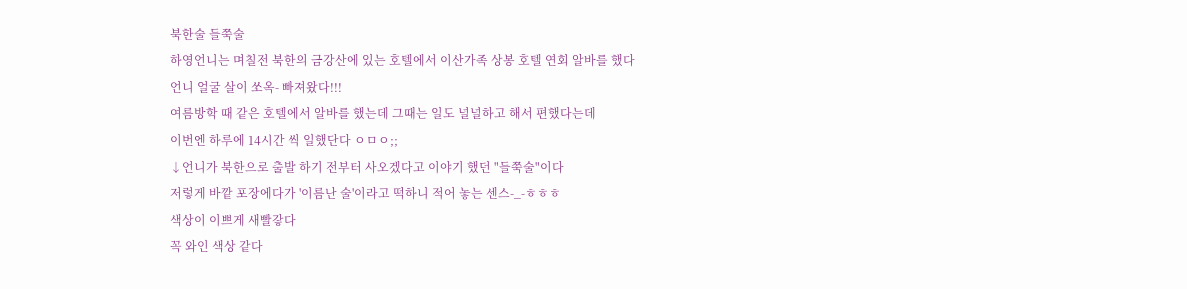북한술 들쭉술
하영언니는 며칠전 북한의 금강산에 있는 호텔에서 이산가족 상봉 호텔 연회 알바를 했다
언니 얼굴 살이 쏘옥- 빠져왔다!!!
여름방학 때 같은 호텔에서 알바를 했는데 그때는 일도 널널하고 해서 편했다는데
이번엔 하루에 14시간 씩 일했단다 ㅇㅁㅇ;;
↓언니가 북한으로 출발 하기 전부터 사오겠다고 이야기 했던 "들쭉술"이다
저렇게 바깥 포장에다가 '이름난 술'이라고 떡하니 적어 놓는 센스-_-ㅎㅎㅎ
색상이 이쁘게 새빨갛다
꼭 와인 색상 같다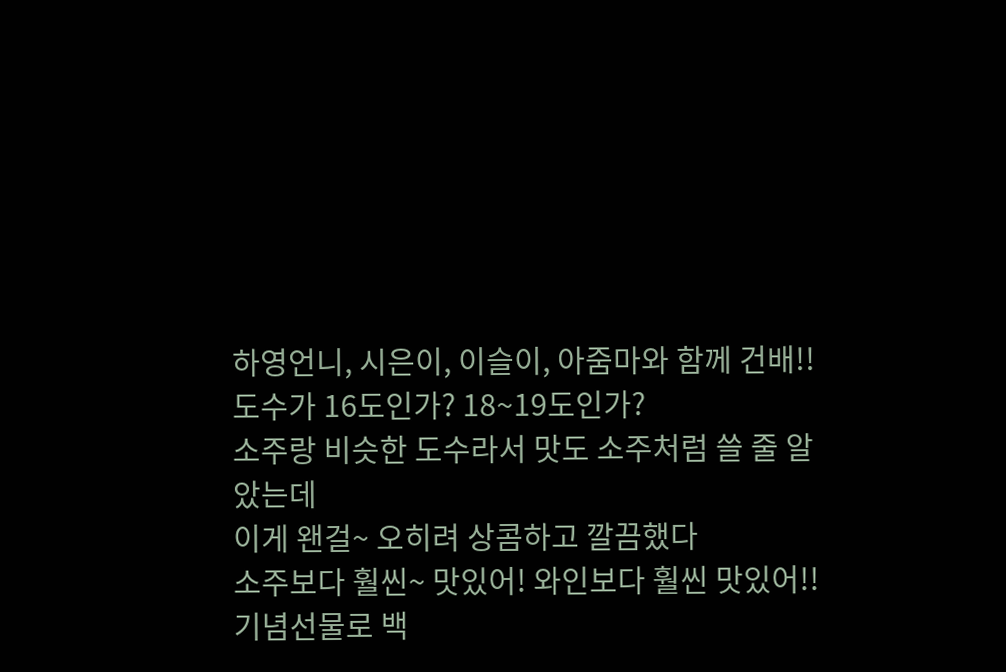하영언니, 시은이, 이슬이, 아줌마와 함께 건배!!
도수가 16도인가? 18~19도인가?
소주랑 비슷한 도수라서 맛도 소주처럼 쓸 줄 알았는데
이게 왠걸~ 오히려 상콤하고 깔끔했다
소주보다 훨씬~ 맛있어! 와인보다 훨씬 맛있어!!
기념선물로 백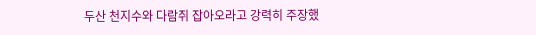두산 천지수와 다람쥐 잡아오라고 강력히 주장했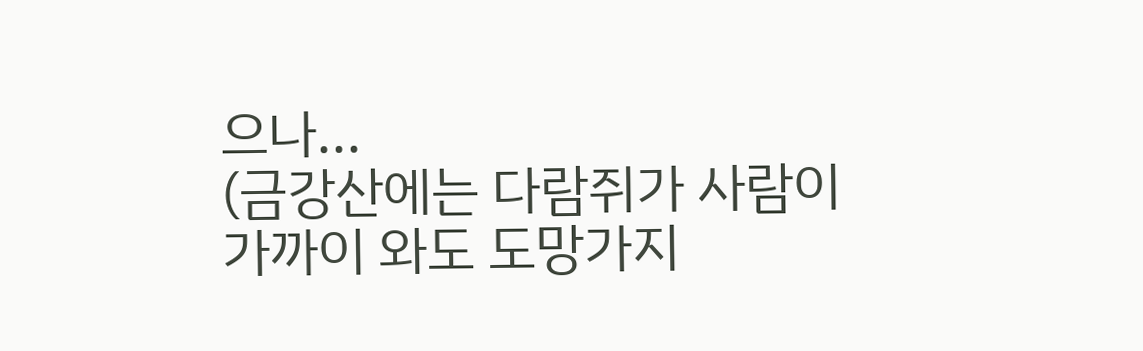으나...
(금강산에는 다람쥐가 사람이 가까이 와도 도망가지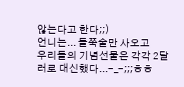않는다고 한다;;)
언니는... 들쭉술만 사오고
우리들의 기념선물은 각각 2달러로 대신했다...-_-;;;ㅎㅎ